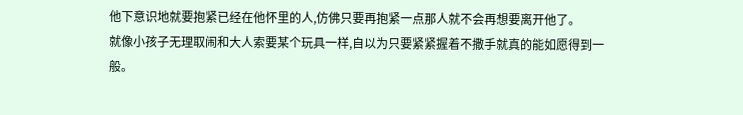他下意识地就要抱紧已经在他怀里的人,仿佛只要再抱紧一点那人就不会再想要离开他了。
就像小孩子无理取闹和大人索要某个玩具一样,自以为只要紧紧握着不撒手就真的能如愿得到一般。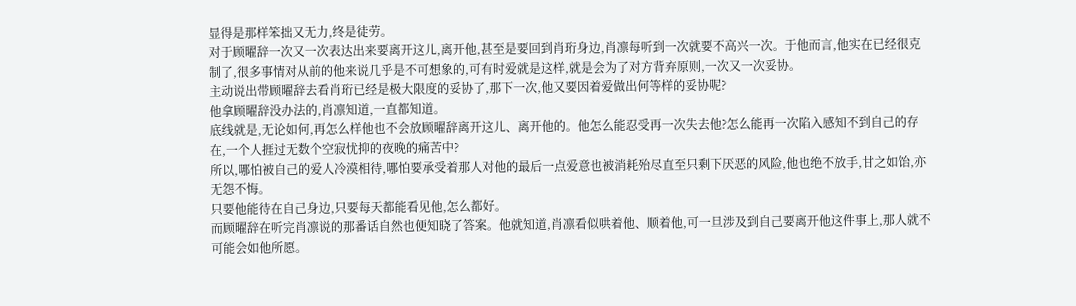显得是那样笨拙又无力,终是徒劳。
对于顾曜辞一次又一次表达出来要离开这儿,离开他,甚至是要回到肖珩身边,肖凛每听到一次就要不高兴一次。于他而言,他实在已经很克制了,很多事情对从前的他来说几乎是不可想象的,可有时爱就是这样,就是会为了对方背弃原则,一次又一次妥协。
主动说出带顾曜辞去看肖珩已经是极大限度的妥协了,那下一次,他又要因着爱做出何等样的妥协呢?
他拿顾曜辞没办法的,肖凛知道,一直都知道。
底线就是,无论如何,再怎么样他也不会放顾曜辞离开这儿、离开他的。他怎么能忍受再一次失去他?怎么能再一次陷入感知不到自己的存在,一个人捱过无数个空寂忧抑的夜晚的痛苦中?
所以,哪怕被自己的爱人冷漠相待,哪怕要承受着那人对他的最后一点爱意也被消耗殆尽直至只剩下厌恶的风险,他也绝不放手,甘之如饴,亦无怨不悔。
只要他能待在自己身边,只要每天都能看见他,怎么都好。
而顾曜辞在听完肖凛说的那番话自然也便知晓了答案。他就知道,肖凛看似哄着他、顺着他,可一旦涉及到自己要离开他这件事上,那人就不可能会如他所愿。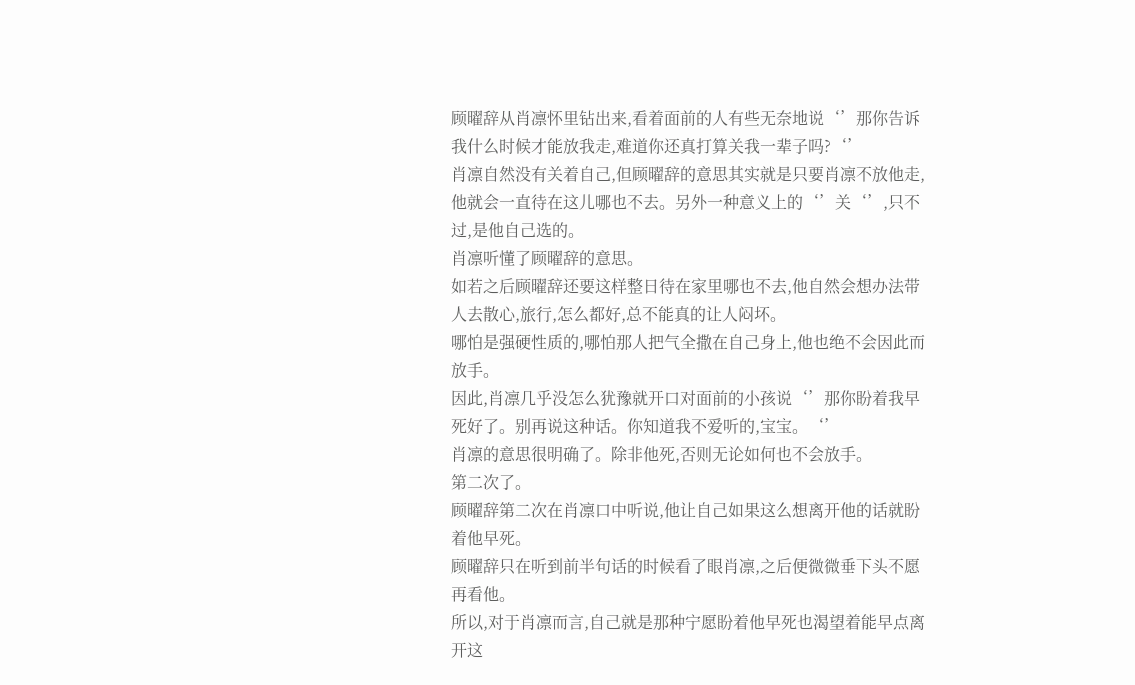顾曜辞从肖凛怀里钻出来,看着面前的人有些无奈地说‘’那你告诉我什么时候才能放我走,难道你还真打算关我一辈子吗?‘’
肖凛自然没有关着自己,但顾曜辞的意思其实就是只要肖凛不放他走,他就会一直待在这儿哪也不去。另外一种意义上的‘’关‘’,只不过,是他自己选的。
肖凛听懂了顾曜辞的意思。
如若之后顾曜辞还要这样整日待在家里哪也不去,他自然会想办法带人去散心,旅行,怎么都好,总不能真的让人闷坏。
哪怕是强硬性质的,哪怕那人把气全撒在自己身上,他也绝不会因此而放手。
因此,肖凛几乎没怎么犹豫就开口对面前的小孩说‘’那你盼着我早死好了。别再说这种话。你知道我不爱听的,宝宝。‘’
肖凛的意思很明确了。除非他死,否则无论如何也不会放手。
第二次了。
顾曜辞第二次在肖凛口中听说,他让自己如果这么想离开他的话就盼着他早死。
顾曜辞只在听到前半句话的时候看了眼肖凛,之后便微微垂下头不愿再看他。
所以,对于肖凛而言,自己就是那种宁愿盼着他早死也渴望着能早点离开这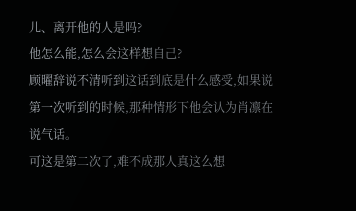儿、离开他的人是吗?
他怎么能,怎么会这样想自己?
顾曜辞说不清听到这话到底是什么感受,如果说第一次听到的时候,那种情形下他会认为肖凛在说气话。
可这是第二次了,难不成那人真这么想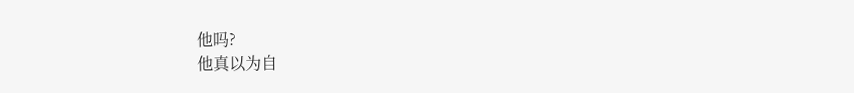他吗?
他真以为自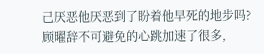己厌恶他厌恶到了盼着他早死的地步吗?
顾曜辞不可避免的心跳加速了很多,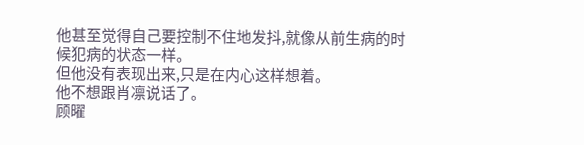他甚至觉得自己要控制不住地发抖,就像从前生病的时候犯病的状态一样。
但他没有表现出来,只是在内心这样想着。
他不想跟肖凛说话了。
顾曜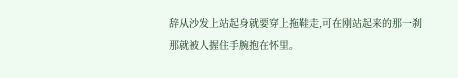辞从沙发上站起身就要穿上拖鞋走,可在刚站起来的那一刹那就被人握住手腕抱在怀里。